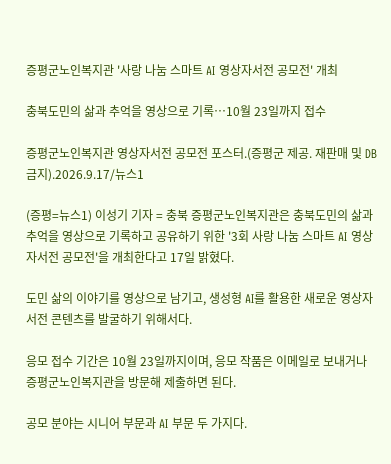증평군노인복지관 '사랑 나눔 스마트 AI 영상자서전 공모전' 개최

충북도민의 삶과 추억을 영상으로 기록…10월 23일까지 접수

증평군노인복지관 영상자서전 공모전 포스터.(증평군 제공. 재판매 및 DB 금지).2026.9.17/뉴스1

(증평=뉴스1) 이성기 기자 = 충북 증평군노인복지관은 충북도민의 삶과 추억을 영상으로 기록하고 공유하기 위한 '3회 사랑 나눔 스마트 AI 영상자서전 공모전'을 개최한다고 17일 밝혔다.

도민 삶의 이야기를 영상으로 남기고, 생성형 AI를 활용한 새로운 영상자서전 콘텐츠를 발굴하기 위해서다.

응모 접수 기간은 10월 23일까지이며, 응모 작품은 이메일로 보내거나 증평군노인복지관을 방문해 제출하면 된다.

공모 분야는 시니어 부문과 AI 부문 두 가지다.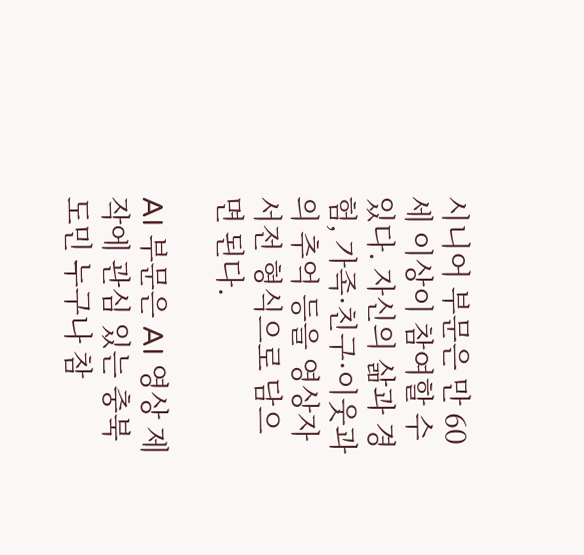시니어 부문은 만 60세 이상이 참여할 수 있다. 자신의 삶과 경험, 가족·친구·이웃과의 추억 등을 영상자서전 형식으로 담으면 된다.

AI 부문은 AI 영상 제작에 관심 있는 충북도민 누구나 참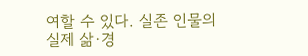여할 수 있다. 실존 인물의 실제 삶·경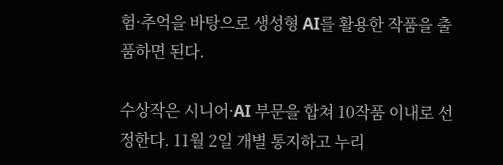험·추억을 바탕으로 생성형 AI를 활용한 작품을 출품하면 된다.

수상작은 시니어·AI 부문을 합쳐 10작품 이내로 선정한다. 11월 2일 개별 통지하고 누리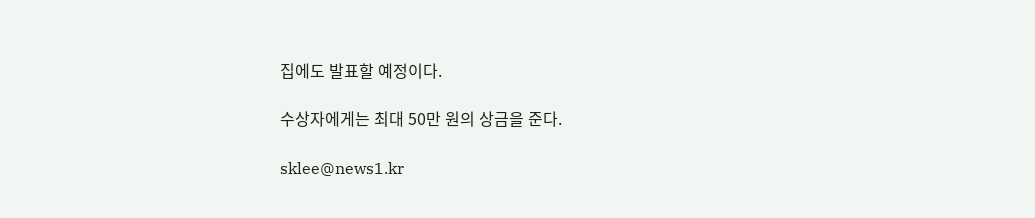집에도 발표할 예정이다.

수상자에게는 최대 50만 원의 상금을 준다.

sklee@news1.kr